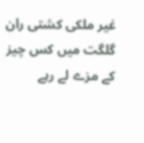غیر ملکی کشتی ران گلگت میں کس چیز کے مزے لے رہے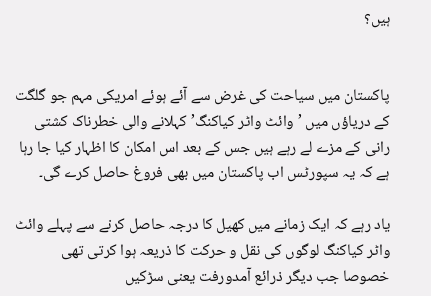ہیں؟


پاکستان میں سیاحت کی غرض سے آئے ہوئے امریکی مہم جو گلگت کے دریاؤں میں ’وائٹ واٹر کیاکنگ’ کہلانے والی خطرناک کشتی رانی کے مزے لے رہے ہیں جس کے بعد اس امکان کا اظہار کیا جا رہا ہے کہ یہ سپورٹس اب پاکستان میں بھی فروغ حاصل کرے گی۔

یاد رہے کہ ایک زمانے میں کھیل کا درجہ حاصل کرنے سے پہلے وائٹ واٹر کیاکنگ لوگوں کی نقل و حرکت کا ذریعہ ہوا کرتی تھی خصوصا جب دیگر ذرائع آمدورفت یعنی سڑکیں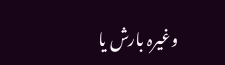وغیرہ بارش یا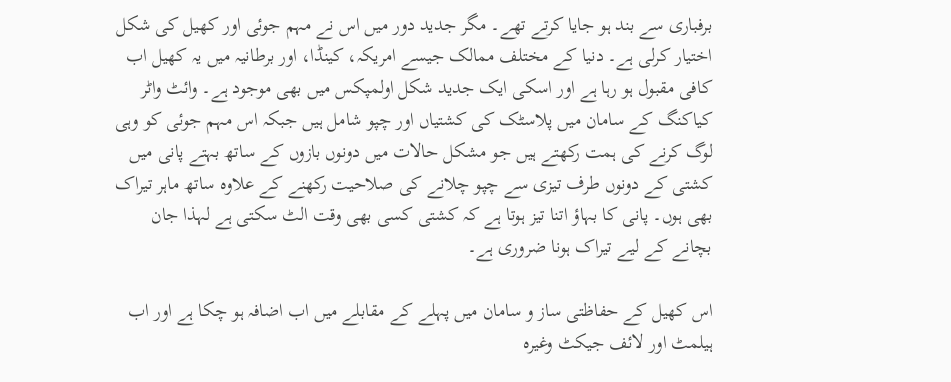برفباری سے بند ہو جایا کرتے تھے۔ مگر جدید دور میں اس نے مہم جوئی اور کھیل کی شکل اختیار کرلی ہے۔ دنیا کے مختلف ممالک جیسے امریکہ، کینڈا، اور برطانیہ میں یہ کھیل اب کافی مقبول ہو رہا ہے اور اسکی ایک جدید شکل اولمپکس میں بھی موجود ہے۔ وائٹ واٹر کیاکنگ کے سامان میں پلاسٹک کی کشتیاں اور چپو شامل ہیں جبکہ اس مہم جوئی کو وہی لوگ کرنے کی ہمت رکھتے ہیں جو مشکل حالات میں دونوں بازوں کے ساتھ بہتے پانی میں کشتی کے دونوں طرف تیزی سے چپو چلانے کی صلاحیت رکھنے کے علاوہ ساتھ ماہر تیراک بھی ہوں۔ پانی کا بہاؤ اتنا تیز ہوتا ہے کہ کشتی کسی بھی وقت الٹ سکتی ہے لہذا جان بچانے کے لیے تیراک ہونا ضروری ہے۔

اس کھیل کے حفاظتی ساز و سامان میں پہلے کے مقابلے میں اب اضافہ ہو چکا ہے اور اب ہیلمٹ اور لائف جیکٹ وغیرہ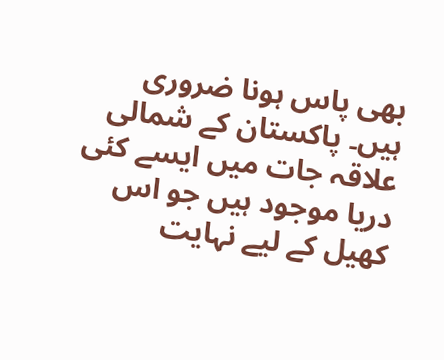بھی پاس ہونا ضروری ہیں۔ پاکستان کے شمالی علاقہ جات میں ایسے کئی دریا موجود ہیں جو اس کھیل کے لیے نہایت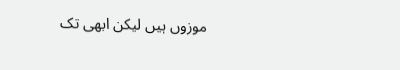موزوں ہیں لیکن ابھی تک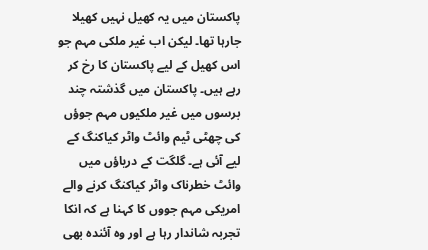پاکستان میں یہ کھیل نہیں کھیلا جارہا تھا۔ لیکن اب غیر ملکی مہم جو اس کھیل کے لیے پاکستان کا رخ کر رہے ہیں۔ پاکستان میں گذشتہ چند برسوں میں غیر ملکیوں مہم جوؤں کی چھٹی ٹیم وائٹ واٹر کیاکنگ کے لیے آئی ہے۔ گلگت کے دریاؤں میں وائٹ خطرناک واٹر کیاکنگ کرنے والے امریکی مہم جووں کا کہنا ہے کہ انکا تجربہ شاندار رہا ہے اور وہ آئندہ بھی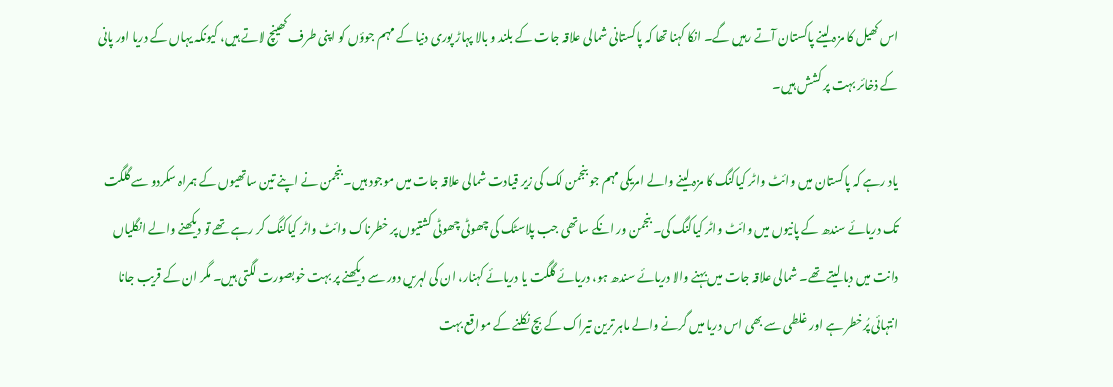اس کھیل کا مزہ لینے پاکستان آتے رہیں گے۔ انکا کہنا تھا کہ پاکستانی شمالی علاقہ جات کے بلند و بالا پہاڑ پوری دنیا کے مہم جوؤں کو اپنی طرف کھینچ لاتے ہیں، کیونکہ یہاں کے دریا اور پانی کے ذخائر بہت پر کشش ہیں۔

یاد رہے کہ پاکستان میں وائٹ واٹر کیاکنگ کا مزہ لینے والے امریکی مہم جو بنجمن لک کی زیر قیادت شمالی علاقہ جات میں موجود ہیں۔ بنجمن نے اپنے تین ساتھیوں کے ہمراہ سکردو سے گلگت تک دریائے سندھ کے پانیوں میں وائٹ واٹر کیاکنگ کی۔ بنجمن ور انکے ساتھی جب پلاسٹک کی چھوٹی چھوٹی کشتیوں پر خطرناک وائٹ واٹر کیاکنگ کر رہے تھے تو دیکھنے والے انگلیاں دانت میں دبا لیتے تھے۔ شمالی علاقہ جات میں بہنے والا دریائے سندھ ہو، دریائے گلگت یا دریائے کہنار، ان کی لہریں دور سے دیکھنے پر بہت خوبصورت لگتی ہیں۔ مگر ان کے قریب جانا انتہائی پُرخطر ہے اور غلطی سے بھی اس دریا میں گرنے والے ماہر ترین تیراک کے بچ نکلنے کے مواقع بہت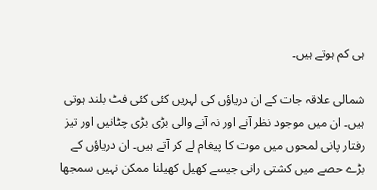ہی کم ہوتے ہیں۔

شمالی علاقہ جات کے ان دریاؤں کی لہریں کئی کئی فٹ بلند ہوتی ہیں۔ ان میں موجود نظر آنے اور نہ آنے والی بڑی بڑی چٹانیں اور تیز رفتار پانی لمحوں میں موت کا پیغام لے کر آتے ہیں۔ ان دریاؤں کے بڑے حصے میں کشتی رانی جیسے کھیل کھیلنا ممکن نہیں سمجھا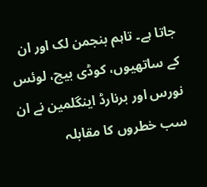جاتا ہے۔ تاہم بنجمن لک اور ان کے ساتھیوں، کوڈی بیچ، لوئس نورس اور برنارڈ اینگلمین نے ان سب خطروں کا مقابلہ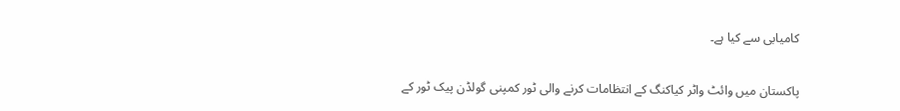کامیابی سے کیا ہے۔

پاکستان میں وائٹ واٹر کیاکنگ کے انتظامات کرنے والی ٹور کمپنی گولڈن پیک ٹور کے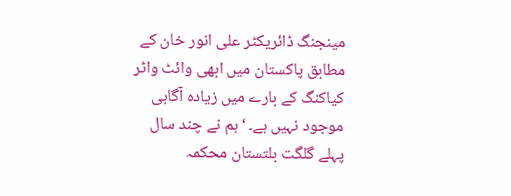مینجنگ ڈائریکٹر علی انور خان کے مطابق پاکستان میں ابھی وائٹ واٹر کیاکنگ کے بارے میں زیادہ آگاہی موجود نہیں ہے۔ ‘ہم نے چند سال پہلے گلگت بلتستان محکمہ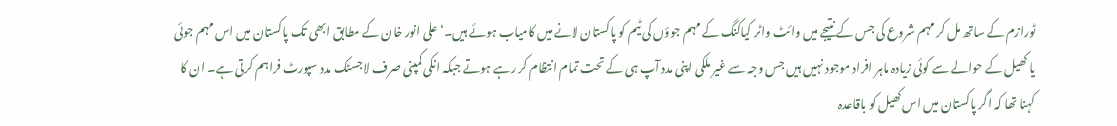ٹورازم کے ساتھ مل کر مہم شروع کی جس کے نتیجے میں وائٹ واٹر کیاکنگ کے مہم جوؤں کی ٹیم کو پاکستان لانے میں کامیاب ہوئے ہیں۔‘ علی انور خان کے مطابق ابھی تک پاکستان میں اس مہم جوئی یا کھیل کے حوالے سے کوئی زیادہ ماہر افراد موجود نہیں ہیں جس وجہ سے غیر ملکی اپنی مدد آپ ہی کے تحت تمام انتظام کر رہے ہوتے جبکہ انکی کمپنی صرف لاجسٹک مدد سپورٹ فراہم کرتی ہے۔ ان کا کہنا تھا کہ اگر پاکستان میں اس کھیل کو باقاعدہ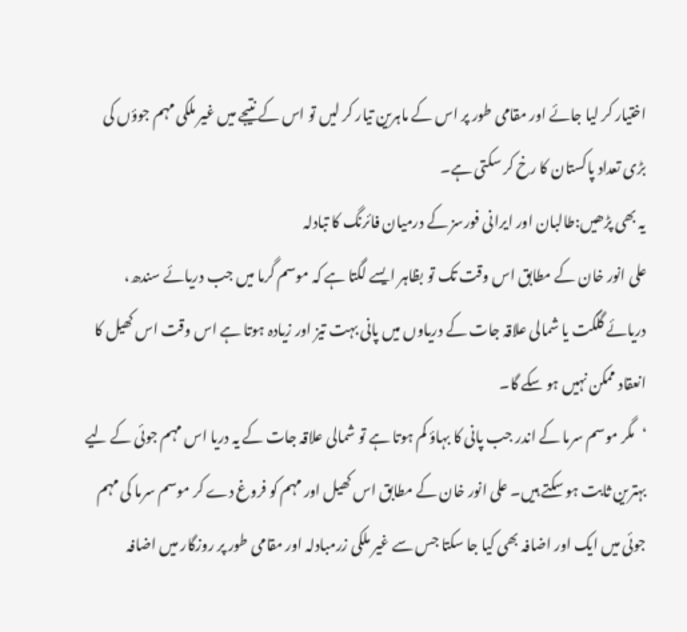اختیار کر لیا جائے اور مقامی طور پر اس کے ماہرین تیار کر لیں تو اس کے نتیجے میں غیر ملکی مہم جوؤں کی بڑی تعداد پاکستان کا رخ کر سکتی ہے۔
یہ بھی پڑھیں:طالبان اور ایرانی فورسز کے درمیان فائرنگ کا تبادلہ
علی انور خان کے مطابق اس وقت تک تو بظاہر ایسے لگتا ہے کہ موسم گرما میں جب دریائے سندھ، دریائے گلگت یا شمالی علاقہ جات کے دریاوں میں پانی بہت تیز اور زیادہ ہوتا ہے اس وقت اس کھیل کا انعقاد ممکن نہیں ہو سکے گا۔
‘مگر موسم سرما کے اندر جب پانی کا بہاؤ کم ہوتا ہے تو شمالی علاقہ جات کے یہ دریا اس مہم جوئی کے لیے بہترین ثابت ہو سکتے ہیں۔ علی انور خان کے مطابق اس کھیل اور مہم کو فروغ دے کر موسم سرما کی مہم جوئی میں ایک اور اضافہ بھی کیا جا سکتا جس سے غیر ملکی زرمبادلہ اور مقامی طور پر روزگار میں اضافہ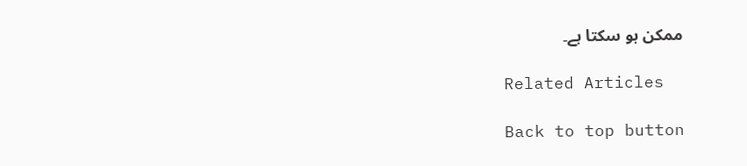ممکن ہو سکتا ہے۔

Related Articles

Back to top button